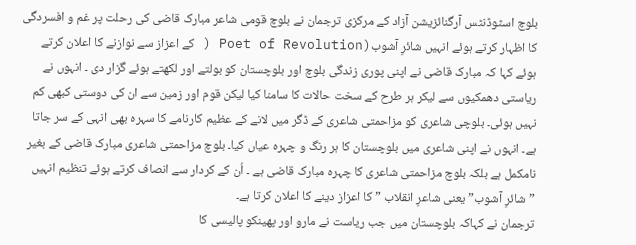بلوچ اسٹوڈنٹس آرگنائزیشن آزاد کے مرکزی ترجمان نے بلوچ قومی شاعر مبارک قاضی کی رحلت پر غم و افسردگی کا اظہار کرتے ہوئے انہیں شائرِ آشوب(Poet of Revolution ( کے اعزاز سے نوازنے کا اعلان کرتے ہوئے کہا کہ مبارک قاضی نے اپنی پوری زندگی بلوچ اور بلوچستان کو بولتے اور لکھتے ہوئے گزار دی ۔ انہوں نے ریاستی دھمکیوں سے لیکر ہر طرح کے سخت حالات کا سامنا کیا لیکن قوم اور زمین سے ان کی دوستی کبھی کم نہیں ہوئی۔ بلوچی شاعری کو مزاحمتی شاعری کے ڈگر میں لانے کے عظیم کارنامے کا سہرہ بھی انہی کے سر جاتا ہے۔ انہوں نے اپنی شاعری میں بلوچستان کا ہر رنگ و چہرہ عیاں کیا۔ بلوچ مزاحمتی شاعری مبارک قاضی کے بغیر نامکمل ہے بلکہ بلوچ مزاحمتی شاعری کا چہرہ مبارک قاضی ہے ۔ اُن کے کردار سے انصاف کرتے ہوئے تنظیم انہیں ”شائرِ آشوب” یعنی شاعرِ انقلاب ” کا اعزاز دینے کا اعلان کرتا ہے۔
ترجمان نے کہاکہ بلوچستان میں جب ریاست نے مارو اور پھینکو پالیسی کا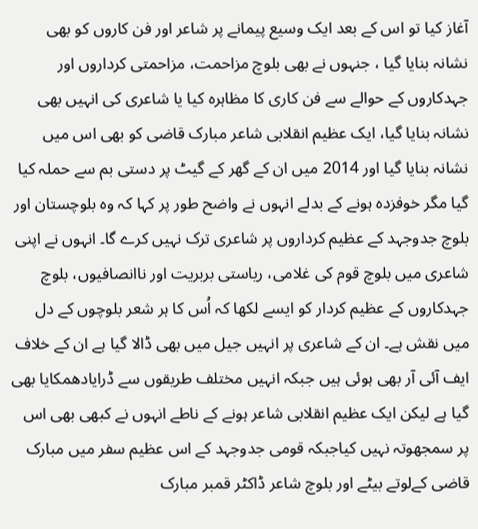آغاز کیا تو اس کے بعد ایک وسیع پیمانے پر شاعر اور فن کاروں کو بھی نشانہ بنایا گیا ، جنہوں نے بھی بلوچ مزاحمت، مزاحمتی کرداروں اور جہدکاروں کے حوالے سے فن کاری کا مظاہرہ کیا یا شاعری کی انہیں بھی نشانہ بنایا گیا، ایک عظیم انقلابی شاعر مبارک قاضی کو بھی اس میں نشانہ بنایا گیا اور 2014 میں ان کے گھر کے گیٹ پر دستی بم سے حملہ کیا گیا مگر خوفزدہ ہونے کے بدلے انہوں نے واضح طور پر کہا کہ وہ بلوچستان اور بلوچ جدوجہد کے عظیم کرداروں پر شاعری ترک نہیں کرے گا۔ انہوں نے اپنی شاعری میں بلوچ قوم کی غلامی، ریاستی بربریت اور ناانصافیوں، بلوچ جہدکاروں کے عظیم کردار کو ایسے لکھا کہ اُس کا ہر شعر بلوچوں کے دل میں نقش ہے۔ ان کے شاعری پر انہیں جیل میں بھی ڈالا گیا ہے ان کے خلاف ایف آئی آر بھی ہوئی ہیں جبکہ انہیں مختلف طریقوں سے ڈرایادھمکایا بھی گیا ہے لیکن ایک عظیم انقلابی شاعر ہونے کے ناطے انہوں نے کبھی بھی اس پر سمجھوتہ نہیں کیاجبکہ قومی جدوجہد کے اس عظیم سفر میں مبارک قاضی کےلوتے بیٹے اور بلوچ شاعر ڈاکٹر قمبر مبارک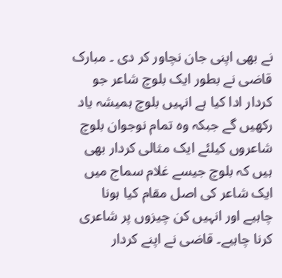نے بھی اپنی جان نچاور کر دی ۔ مبارک قاضی نے بطور ایک بلوچ شاعر جو کردار ادا کیا ہے انہیں بلوچ ہمیشہ یاد رکھیں گے جبکہ وہ تمام نوجوان بلوچ شاعروں کیلئے ایک مثالی کردار بھی ہیں کہ بلوچ جیسے غلام سماج میں ایک شاعر کی اصل مقام کیا ہونا چاہیے اور انہیں کن چیزوں پر شاعری کرنا چاہیے۔ قاضی نے اپنے کردار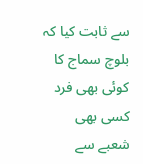سے ثابت کیا کہ بلوچ سماج کا کوئی بھی فرد کسی بھی شعبے سے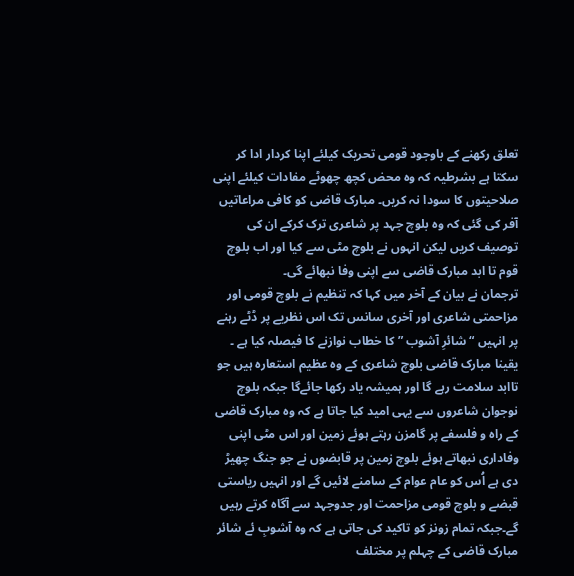تعلق رکھنے کے باوجود قومی تحریک کیلئے اپنا کردار ادا کر سکتا ہے بشرطیہ کہ وہ محض کچھ چھوٹے مفادات کیلئے اپنی صلاحیتوں کا سودا نہ کریں۔ مبارک قاضی کو کافی مراعاتیں آفر کی گئی کہ وہ بلوچ جہد پر شاعری ترک کرکے ان کی توصیف کریں لیکن انہوں نے بلوچ مٹی سے کیا اور اب بلوچ قوم تا ابد مبارک قاضی سے اپنی وفا نبھائے گی۔
ترجمان نے بیان کے آخر میں کہا کہ تنظیم نے بلوچ قومی اور مزاحمتی شاعری اور آخری سانس تک اس نظریے پر ڈٹے رہنے پر انہیں “شائرِ آشوب ” کا خطاب نوازنے کا فیصلہ کیا ہے ۔ یقینا مبارک قاضی بلوچ شاعری کے وہ عظیم استعارہ ہیں جو تاابد سلامت رہے گا اور ہمیشہ یاد رکھا جائےگا جبکہ بلوچ نوجوان شاعروں سے یہی امید کیا جاتا ہے کہ وہ مبارک قاضی کے راہ و فلسفے پر گامزن رہتے ہوئے زمین اور اس مٹی اپنی وفاداری نبھاتے ہوئے بلوچ زمین پر قابضوں نے جو جنگ چھیڑ دی ہے اُس کو عام عوام کے سامنے لائیں گے اور انہیں ریاستی قبضے و بلوچ قومی مزاحمت اور جدوجہد سے آگاہ کرتے رہیں گے۔جبکہ تمام زونز کو تاکید کی جاتی ہے کہ وہ آشوبِ ئے شائر مبارک قاضی کے چہلم پر مختلف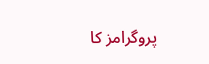پروگرامز کا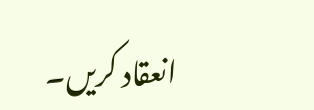انعقاد کریں۔